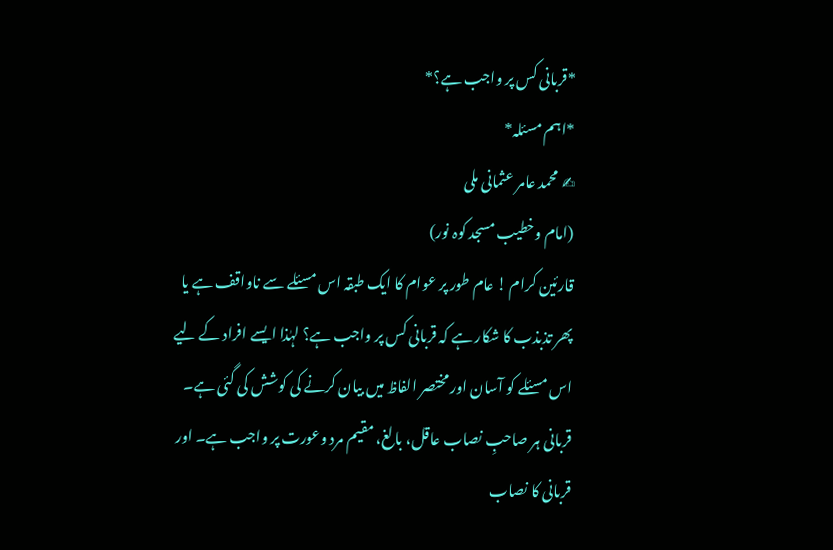*قربانی کس پر واجب ہے؟*
*اہم مسئلہ*
✍ محمد عامر عثمانی ملی
(امام وخطیب مسجد کوہ نور)
قارئین کرام ! عام طور پر عوام کا ایک طبقہ اس مسئلے سے ناواقف ہے یا پھر تذبذب کا شکار ہے کہ قربانی کس پر واجب ہے؟ لہٰذا ایسے افراد کے لیے اس مسئلے کو آسان اور مختصر الفاظ میں بیان کرنے کی کوشش کی گئی ہے۔
قربانی ہر صاحبِ نصاب عاقل، بالغ، مقیم مرد وعورت پر واجب ہے۔ اور قربانی کا نصاب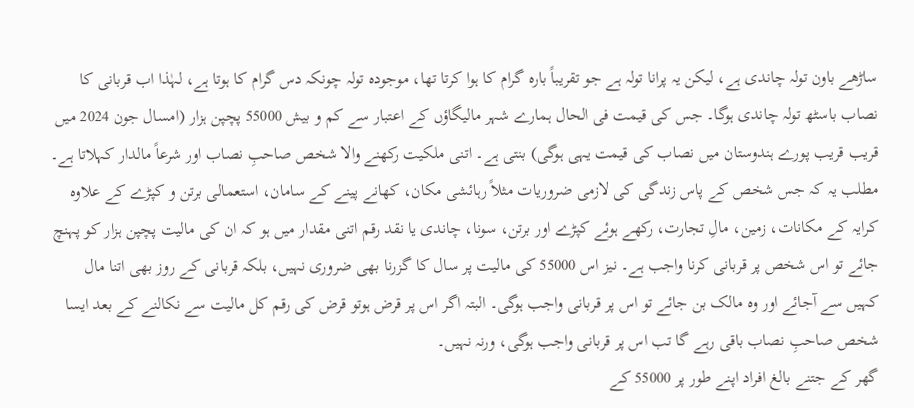ساڑھے باون تولہ چاندی ہے، لیکن یہ پرانا تولہ ہے جو تقریباً بارہ گرام کا ہوا کرتا تھا، موجودہ تولہ چونکہ دس گرام کا ہوتا ہے، لہٰذا اب قربانی کا نصاب باسٹھ تولہ چاندی ہوگا۔ جس کی قیمت فی الحال ہمارے شہر مالیگاؤں کے اعتبار سے کم و بیش 55000 پچپن ہزار (امسال جون 2024 میں قریب قریب پورے ہندوستان میں نصاب کی قیمت یہی ہوگی) بنتی ہے۔ اتنی ملکیت رکھنے والا شخص صاحبِ نصاب اور شرعاً مالدار کہلاتا ہے۔ مطلب یہ کہ جس شخص کے پاس زندگی کی لازمی ضروریات مثلاً رہائشی مکان، کھانے پینے کے سامان، استعمالی برتن و کپڑے کے علاوہ کرایہ کے مکانات، زمین، مالِ تجارت، رکھے ہوئے کپڑے اور برتن، سونا، چاندی یا نقد رقم اتنی مقدار میں ہو کہ ان کی مالیت پچپن ہزار کو پہنچ جائے تو اس شخص پر قربانی کرنا واجب ہے۔ نیز اس 55000 کی مالیت پر سال کا گزرنا بھی ضروری نہیں، بلکہ قربانی کے روز بھی اتنا مال کہیں سے آجائے اور وہ مالک بن جائے تو اس پر قربانی واجب ہوگی۔ البتہ اگر اس پر قرض ہوتو قرض کی رقم کل مالیت سے نکالنے کے بعد ایسا شخص صاحبِ نصاب باقی رہے گا تب اس پر قربانی واجب ہوگی، ورنہ نہیں۔
گھر کے جتنے بالغ افراد اپنے طور پر 55000 کے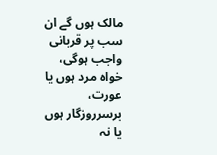مالک ہوں گے ان سب پر قربانی واجب ہوگی، خواہ مرد ہوں یا عورت، برسرروزگار ہوں یا نہ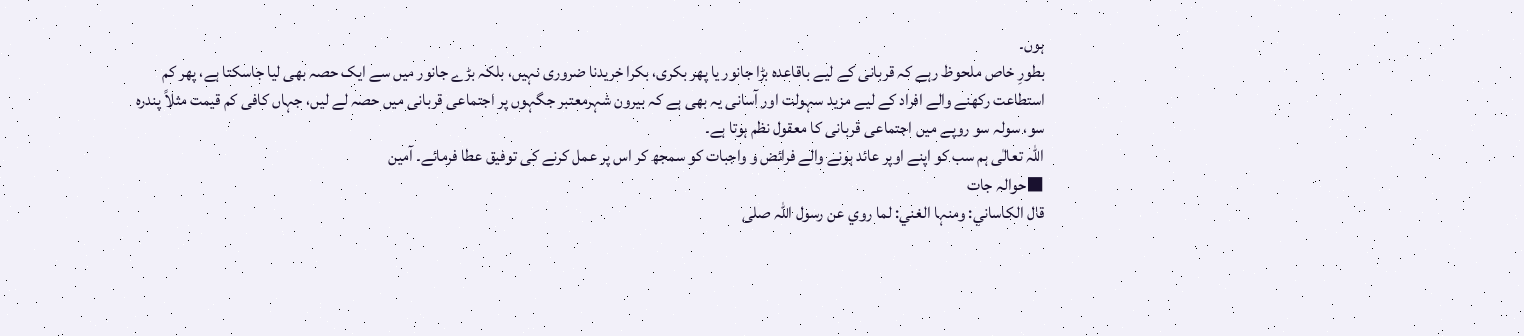ہوں۔
بطورِ خاص ملحوظ رہے کہ قربانی کے لیے باقاعدہ بڑا جانور یا پھر بکری، بکرا خریدنا ضروری نہیں، بلکہ بڑے جانور میں سے ایک حصہ بھی لیا جاسکتا ہے، پھر کم استطاعت رکھنے والے افراد کے لیے مزید سہولت اور آسانی یہ بھی ہے کہ بیرون شہرمعتبر جگہوں پر اجتماعی قربانی میں حصہ لے لیں، جہاں کافی کم قیمت مثلاً پندرہ سو، سولہ سو روپے میں اجتماعی قربانی کا معقول نظم ہوتا ہے۔
اللہ تعالٰی ہم سب کو اپنے اوپر عائد ہونے والے فرائض و واجبات کو سمجھ کر اس پر عمل کرنے کی توفیق عطا فرمائے۔ آمین
◼حوالہ جات
قال الکاساني: ومنہا الغني: لما روي عن رسول اللّٰہ صلی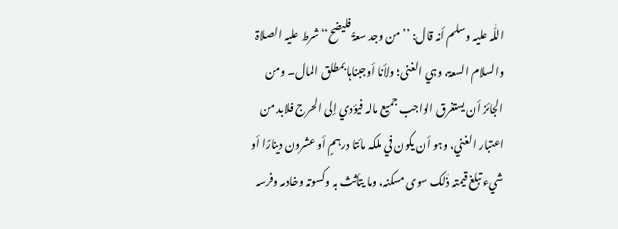اللّٰہ علیہ وسلم أنہ قال: ’’من وجد سعۃً فلیضح‘‘ شرط علیہ الصلاۃ والسلام السعۃ، وہي الغنی؛ ولأنا أوجبناہا بمطلق المال۔ ومن الجائز أن یستغرق الواجب جمیع مالہ فیؤدي إلی الحرج فلابد من اعتبار الغني، وہو أن یکون في ملکہ مائتا درہمٍ أو عشرون دینارًا أو شيء تبلغ قیمتہ ذٰلک سوی مسکنہ، وما یتأثث بہ وکسوتہ وخادمہ وفرسہ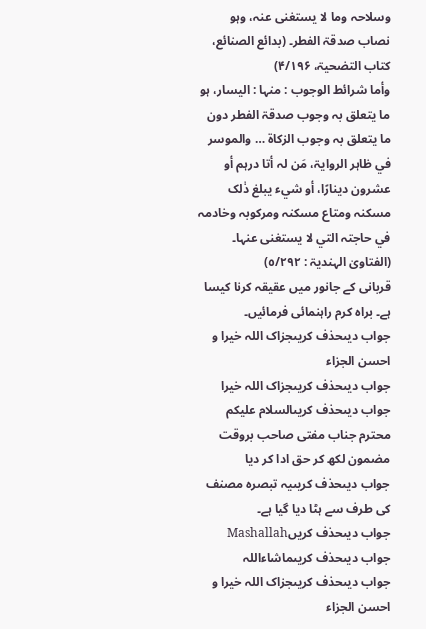وسلاحہ وما لا یستغنی عنہ، وہو نصاب صدقۃ الفطر۔ (بدائع الصنائع، کتاب التضحیۃ، ۴/۱۹۶)
وأما شرائط الوجوب : منہا : الیسار، ہو ما یتعلق بہ وجوب صدقۃ الفطر دون ما یتعلق بہ وجوب الزکاۃ … والموسر في ظاہر الروایۃ، مَن لہ أتا درہم أو عشرون دینارًا، أو شيء یبلغ ذٰلک مسکنہ ومتاع مسکنہ ومرکوبہ وخادمہ في حاجتہ التي لا یستغنی عنہا۔ (الفتاویٰ الہندیۃ : ٥/۲۹۲)
قربانی کے جانور میں عقیقہ کرنا کیسا ہے۔ براہ کرم راہنمائی فرمائیں۔
جواب دیںحذف کریںجزاک اللہ خیرا و احسن الجزاء
جواب دیںحذف کریںجزاک اللہ خیرا
جواب دیںحذف کریںالسلام علیکم محترم جناب مفتی صاحب بروقت مضمون لکھ کر حق ادا کر دیا
جواب دیںحذف کریںیہ تبصرہ مصنف کی طرف سے ہٹا دیا گیا ہے۔
جواب دیںحذف کریںMashallah
جواب دیںحذف کریںماشاءاللہ
جواب دیںحذف کریںجزاک اللہ خیرا و احسن الجزاء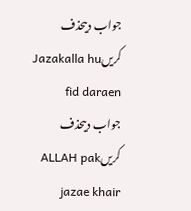جواب دیںحذف کریںJazakalla hu fid daraen
جواب دیںحذف کریںALLAH pak jazae khair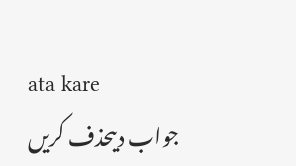ata kare
جواب دیںحذف کریں